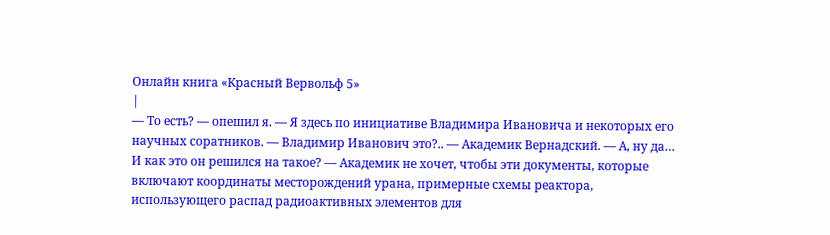Онлайн книга «Красный Вервольф 5»
|
— То есть? — опешил я. — Я здесь по инициативе Владимира Ивановича и некоторых его научных соратников. — Владимир Иванович это?.. — Академик Вернадский. — А, ну да… И как это он решился на такое? — Академик не хочет, чтобы эти документы, которые включают координаты месторождений урана, примерные схемы реактора, использующего распад радиоактивных элементов для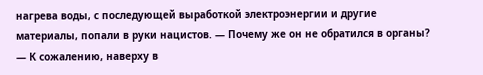нагрева воды, с последующей выработкой электроэнергии и другие материалы, попали в руки нацистов. — Почему же он не обратился в органы? — К сожалению, наверху в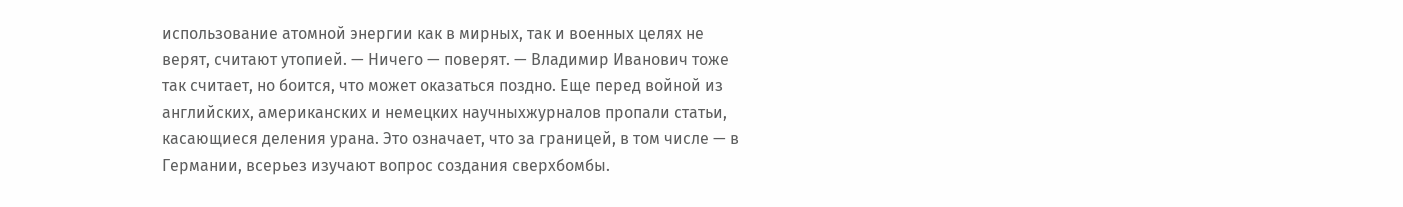использование атомной энергии как в мирных, так и военных целях не верят, считают утопией. — Ничего — поверят. — Владимир Иванович тоже так считает, но боится, что может оказаться поздно. Еще перед войной из английских, американских и немецких научныхжурналов пропали статьи, касающиеся деления урана. Это означает, что за границей, в том числе — в Германии, всерьез изучают вопрос создания сверхбомбы.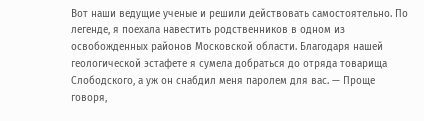Вот наши ведущие ученые и решили действовать самостоятельно. По легенде, я поехала навестить родственников в одном из освобожденных районов Московской области. Благодаря нашей геологической эстафете я сумела добраться до отряда товарища Слободского, а уж он снабдил меня паролем для вас. — Проще говоря,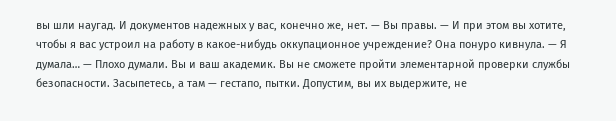вы шли наугад. И документов надежных у вас, конечно же, нет. — Вы правы. — И при этом вы хотите, чтобы я вас устроил на работу в какое-нибудь оккупационное учреждение? Она понуро кивнула. — Я думала… — Плохо думали. Вы и ваш академик. Вы не сможете пройти элементарной проверки службы безопасности. Засыпетесь, а там — гестапо, пытки. Допустим, вы их выдержите, не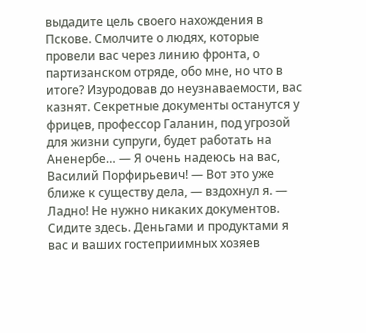выдадите цель своего нахождения в Пскове. Смолчите о людях, которые провели вас через линию фронта, о партизанском отряде, обо мне, но что в итоге? Изуродовав до неузнаваемости, вас казнят. Секретные документы останутся у фрицев, профессор Галанин, под угрозой для жизни супруги, будет работать на Аненербе… — Я очень надеюсь на вас, Василий Порфирьевич! — Вот это уже ближе к существу дела, — вздохнул я. — Ладно! Не нужно никаких документов. Сидите здесь. Деньгами и продуктами я вас и ваших гостеприимных хозяев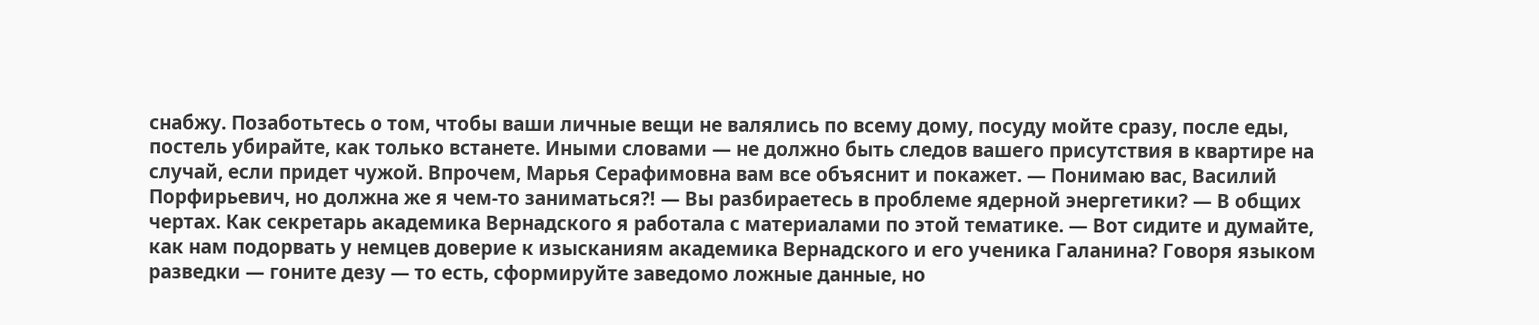снабжу. Позаботьтесь о том, чтобы ваши личные вещи не валялись по всему дому, посуду мойте сразу, после еды, постель убирайте, как только встанете. Иными словами — не должно быть следов вашего присутствия в квартире на случай, если придет чужой. Впрочем, Марья Серафимовна вам все объяснит и покажет. — Понимаю вас, Василий Порфирьевич, но должна же я чем-то заниматься⁈ — Вы разбираетесь в проблеме ядерной энергетики? — В общих чертах. Как секретарь академика Вернадского я работала с материалами по этой тематике. — Вот сидите и думайте, как нам подорвать у немцев доверие к изысканиям академика Вернадского и его ученика Галанина? Говоря языком разведки — гоните дезу — то есть, сформируйте заведомо ложные данные, но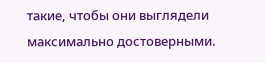такие, чтобы они выглядели максимально достоверными.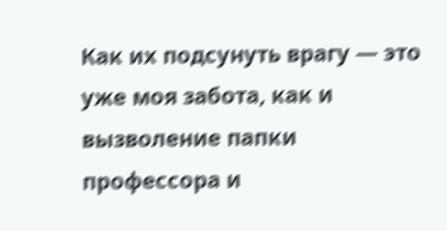Как их подсунуть врагу — это уже моя забота, как и вызволение папки профессора и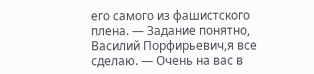его самого из фашистского плена. — Задание понятно, Василий Порфирьевич,я все сделаю. — Очень на вас в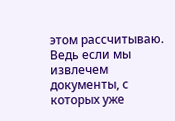этом рассчитываю. Ведь если мы извлечем документы, с которых уже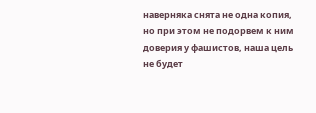наверняка снята не одна копия, но при этом не подорвем к ним доверия у фашистов, наша цель не будет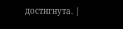достигнута. |